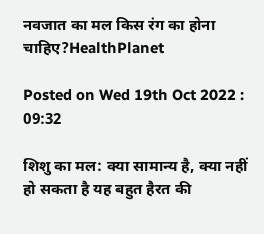नवजात का मल किस रंग का होना चाहिए?HealthPlanet

Posted on Wed 19th Oct 2022 : 09:32

शिशु का मल: क्या सामान्य है, क्या नहीं
हो सकता है यह बहुत हैरत की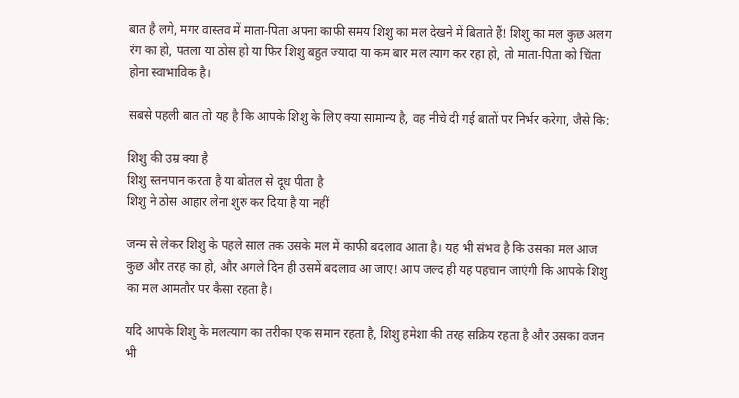बात है लगे, मगर वास्तव में माता-पिता अपना काफी समय शिशु का मल देखने में बिताते हैं! शिशु का मल कुछ अलग रंग का हो, पतला या ठोस हो या फिर शिशु बहुत ज्यादा या कम बार मल त्याग कर रहा हो, तो माता-पिता को चिंता होना स्वाभाविक है।

सबसे पहली बात तो यह है कि आपके शिशु के लिए क्या सामान्य है, वह नीचे दी गई बातों पर निर्भर करेगा, जैसे कि:

शिशु की उम्र क्या है
शिशु स्तनपान करता है या बोतल से दूध पीता है
शिशु ने ठोस आहार लेना शुरु कर दिया है या नहीं

जन्म से लेकर शिशु के पहले साल तक उसके मल में काफी बदलाव आता है। यह भी संभव है कि उसका मल आज कुछ और तरह का हो, और अगले दिन ही उसमें बदलाव आ जाए! आप जल्द ही यह पहचान जाएंगी कि आपके शिशु का मल आमतौर पर कैसा रहता है।

यदि आपके शिशु के मलत्याग का तरीका एक समान रहता है, शिशु हमेशा की तरह सक्रिय रहता है और उसका वजन भी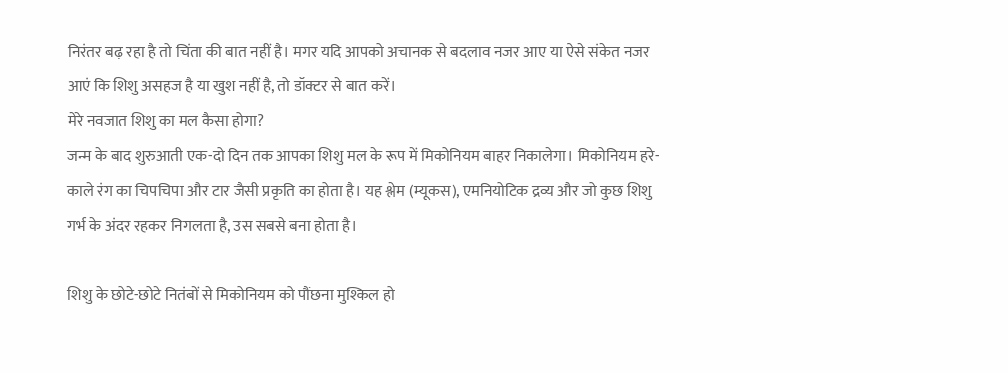निरंतर बढ़ रहा है तो चिंता की बात नहीं है। मगर यदि आपको अचानक से बदलाव नजर आए या ऐसे संकेत नजर आएं कि शिशु असहज है या खुश नहीं है, तो डॉक्टर से बात करें।
मेरे नवजात शिशु का मल कैसा होगा?
जन्म के बाद शुरुआती एक-दो दिन तक आपका शिशु मल के रूप में मिकोनियम बाहर निकालेगा। मिकोनियम हरे-काले रंग का चिपचिपा और टार जैसी प्रकृति का होता है। यह श्लेम (म्यूकस), एमनियोटिक द्रव्य और जो कुछ शिशु गर्भ के अंदर रहकर निगलता है, उस सबसे बना होता है।

शिशु के छोटे-छोटे नितंबों से मिकोनियम को पौंछना मुश्किल हो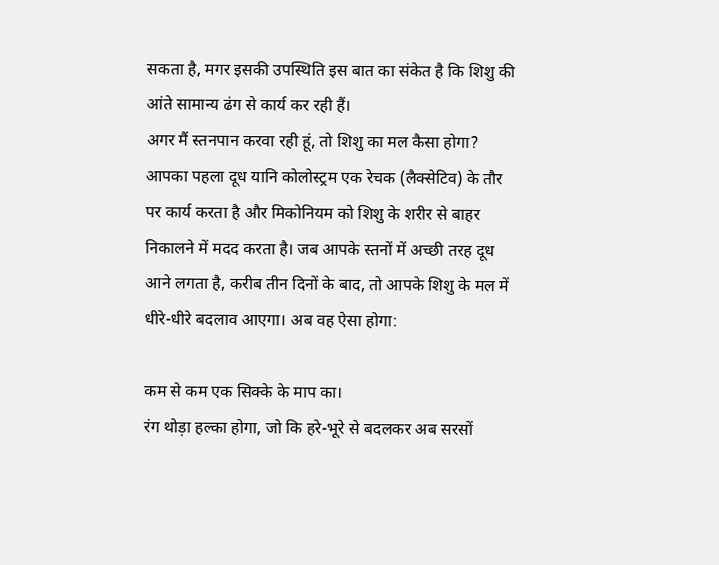सकता है, मगर इसकी उपस्थिति इस बात का संकेत है कि शिशु की आंते सामान्य ढंग से कार्य कर रही हैं।
अगर मैं स्तनपान करवा रही हूं, तो शिशु का मल कैसा होगा?
आपका पहला दूध यानि कोलोस्ट्रम एक रेचक (लैक्सेटिव) के तौर पर कार्य करता है और मिकोनियम को शिशु के शरीर से बाहर निकालने में मदद करता है। जब आपके स्तनों में अच्छी तरह दूध आने लगता है, करीब तीन दिनों के बाद, तो आपके शिशु के मल में धीरे-धीरे बदलाव आएगा। अब वह ऐसा होगा:

कम से कम एक सिक्के के माप का।
रंग थोड़ा हल्का होगा, जो कि हरे-भूरे से बदलकर अब सरसों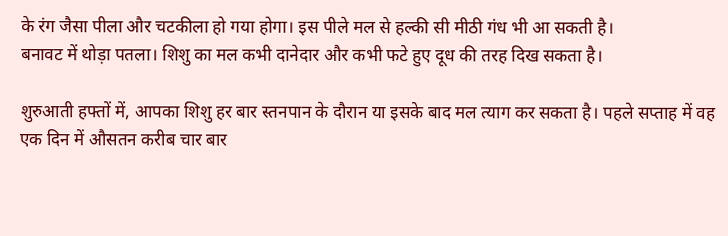के रंग जैसा पीला और चटकीला हो गया होगा। इस पीले मल से हल्की सी मीठी गंध भी आ सकती है।
बनावट में थोड़ा पतला। शिशु का मल कभी दानेदार और कभी फटे हुए दूध की तरह दिख सकता है।

शुरुआती हफ्तों में, आपका शिशु हर बार स्तनपान के दौरान या इसके बाद मल त्याग कर सकता है। पहले सप्ताह में वह एक दिन में औसतन करीब चार बार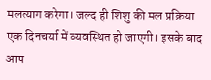मलत्याग करेगा। जल्द ही शिशु की मल प्रक्रिया एक दिनचर्या में व्यवस्थित हो जाएगी। इसके बाद आप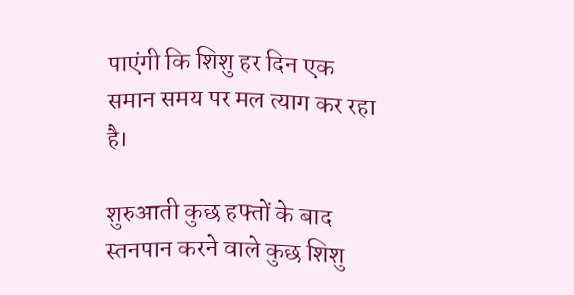पाएंगी कि शिशु हर दिन एक समान समय पर मल त्याग कर रहा है।

शुरुआती कुछ हफ्तों के बाद स्तनपान करने वाले कुछ शिशु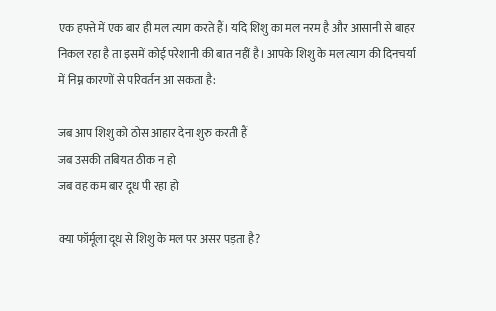एक हफ्ते में एक बार ही मल त्याग करते हैं। यदि शिशु का मल नरम है और आसानी से बाहर निकल रहा है ता इसमें कोई परेशानी की बात नहीं है। आपके शिशु के मल त्याग की दिनचर्या में निम्न कारणों से परिवर्तन आ सकता है:

जब आप शिशु को ठोस आहार देना शुरु करती हैं
जब उसकी तबियत ठीक न हो
जब वह कम बार दूध पी रहा हो

क्या फॉर्मूला दूध से शिशु के मल पर असर पड़ता है?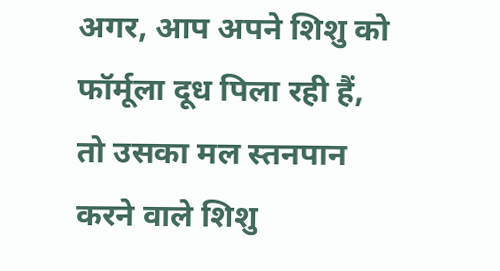अगर, आप अपने शिशु को फॉर्मूला दूध पिला रही हैं, तो उसका मल स्तनपान करने वाले शिशु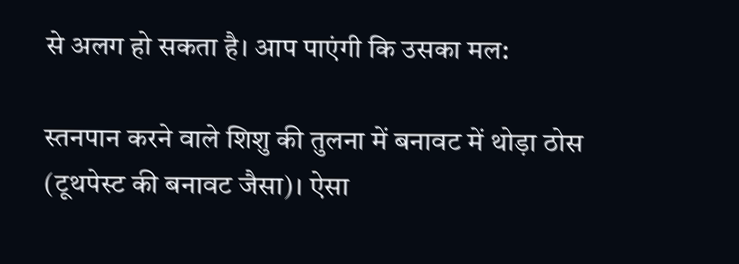से अलग हो सकता है। आप पाएंगी कि उसका मल:

स्तनपान करने वाले शिशु की तुलना में बनावट में थोड़ा ठोस (टूथपेस्ट की बनावट जैसा)। ऐसा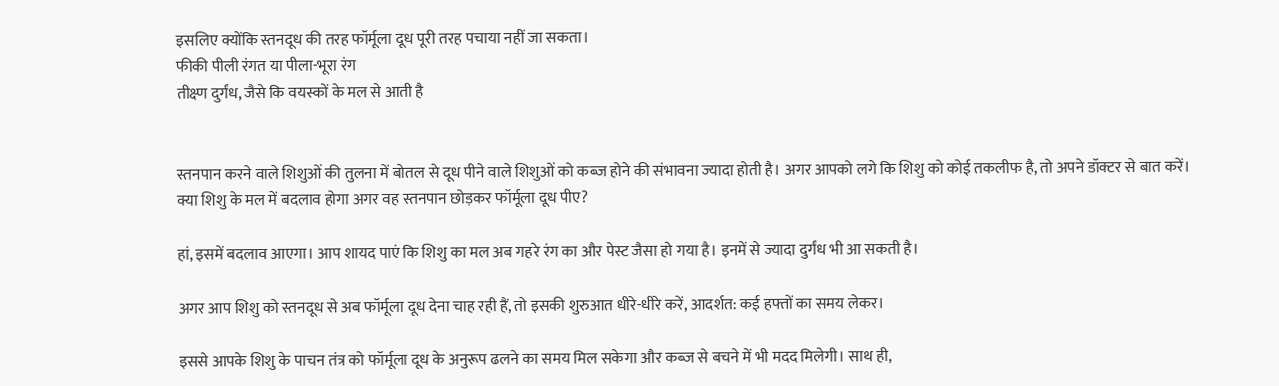इसलिए क्योंकि स्तनदूध की तरह फॉर्मूला दूध पूरी तरह पचाया नहीं जा सकता।
फीकी पीली रंगत या पीला-भूरा रंग
तीक्ष्ण दुर्गंध, जैसे कि वयस्कों के मल से आती है


स्तनपान करने वाले शिशुओं की तुलना में बोतल से दूध पीने वाले शिशुओं को कब्ज होने की संभावना ज्यादा होती है। अगर आपको लगे कि शिशु को कोई तकलीफ है, तो अपने डॉक्टर से बात करें।
क्या शिशु के मल में बदलाव होगा अगर वह स्तनपान छोड़कर फॉर्मूला दूध पीए?

हां, इसमें बदलाव आएगा। आप शायद पाएं कि शिशु का मल अब गहरे रंग का और पेस्ट जैसा हो गया है। इनमें से ज्यादा दुर्गंध भी आ सकती है।

अगर आप शिशु को स्तनदूध से अब फॉर्मूला दूध देना चाह रही हैं, तो इसकी शुरुआत धीरे-धीरे करें, आदर्शत: कई हफ्तों का समय लेकर।

इससे आपके शिशु के पाचन तंत्र को फॉर्मूला दूध के अनुरूप ढलने का समय मिल सकेगा और कब्ज से बचने में भी मदद मिलेगी। साथ ही,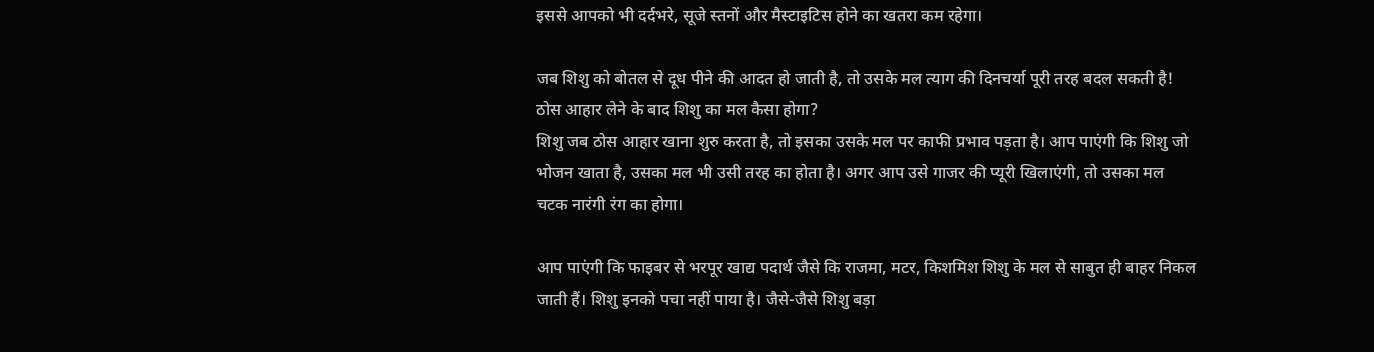इससे आपको भी दर्दभरे, सूजे स्तनों और मैस्टाइटिस होने का खतरा कम रहेगा।

जब शिशु को बोतल से दूध पीने की आदत हो जाती है, तो उसके मल त्याग की दिनचर्या पूरी तरह बदल सकती है!
ठोस आहार लेने के बाद शिशु का मल कैसा होगा?
शिशु जब ठोस आहार खाना शुरु करता है, तो इसका उसके मल पर काफी प्रभाव पड़ता है। आप पाएंगी कि शिशु जो भोजन खाता है, उसका मल भी उसी तरह का होता है। अगर आप उसे गाजर की प्यूरी खिलाएंगी, तो उसका मल चटक नारंगी रंग का होगा।

आप पाएंगी कि फाइबर से भरपूर खाद्य पदार्थ जैसे कि राजमा, मटर, किशमिश शिशु के मल से साबुत ही बाहर निकल जाती हैं। शिशु इनको पचा नहीं पाया है। जैसे-जैसे शिशु बड़ा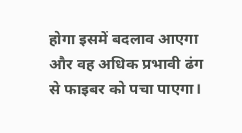होगा इसमें बदलाव आएगा और वह अधिक प्रभावी ढंग से फाइबर को पचा पाएगा।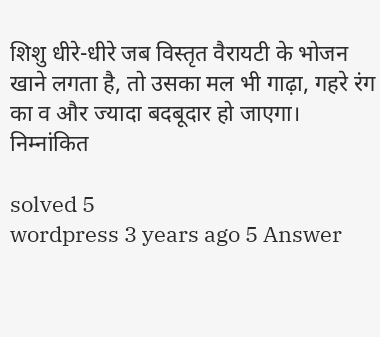शिशु धीरे-धीरे जब विस्तृत वैरायटी के भोजन खाने लगता है, तो उसका मल भी गाढ़ा, गहरे रंग का व और ज्यादा बदबूदार हो जाएगा। निम्नांकित

solved 5
wordpress 3 years ago 5 Answer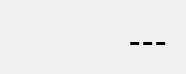---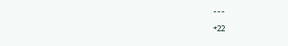---
+22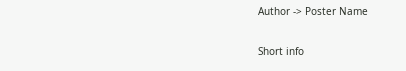Author -> Poster Name

Short info